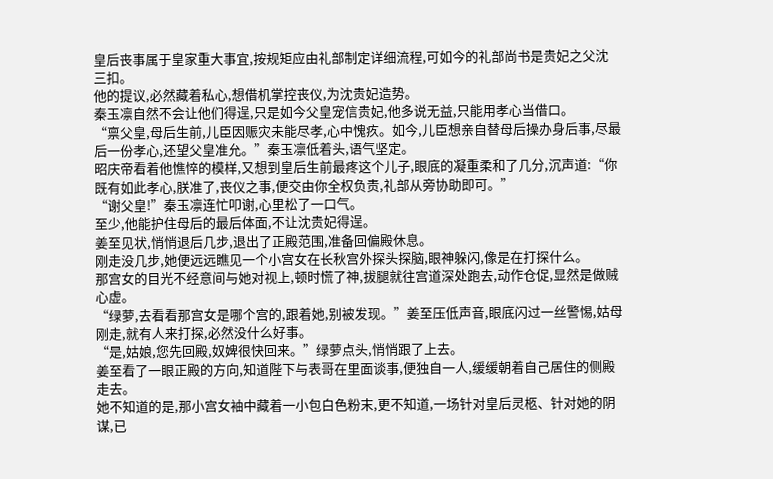皇后丧事属于皇家重大事宜,按规矩应由礼部制定详细流程,可如今的礼部尚书是贵妃之父沈三扣。
他的提议,必然藏着私心,想借机掌控丧仪,为沈贵妃造势。
秦玉凛自然不会让他们得逞,只是如今父皇宠信贵妃,他多说无益,只能用孝心当借口。
“禀父皇,母后生前,儿臣因赈灾未能尽孝,心中愧疚。如今,儿臣想亲自替母后操办身后事,尽最后一份孝心,还望父皇准允。”秦玉凛低着头,语气坚定。
昭庆帝看着他憔悴的模样,又想到皇后生前最疼这个儿子,眼底的凝重柔和了几分,沉声道:“你既有如此孝心,朕准了,丧仪之事,便交由你全权负责,礼部从旁协助即可。”
“谢父皇!”秦玉凛连忙叩谢,心里松了一口气。
至少,他能护住母后的最后体面,不让沈贵妃得逞。
姜至见状,悄悄退后几步,退出了正殿范围,准备回偏殿休息。
刚走没几步,她便远远瞧见一个小宫女在长秋宫外探头探脑,眼神躲闪,像是在打探什么。
那宫女的目光不经意间与她对视上,顿时慌了神,拔腿就往宫道深处跑去,动作仓促,显然是做贼心虚。
“绿萝,去看看那宫女是哪个宫的,跟着她,别被发现。”姜至压低声音,眼底闪过一丝警惕,姑母刚走,就有人来打探,必然没什么好事。
“是,姑娘,您先回殿,奴婢很快回来。”绿萝点头,悄悄跟了上去。
姜至看了一眼正殿的方向,知道陛下与表哥在里面谈事,便独自一人,缓缓朝着自己居住的侧殿走去。
她不知道的是,那小宫女袖中藏着一小包白色粉末,更不知道,一场针对皇后灵柩、针对她的阴谋,已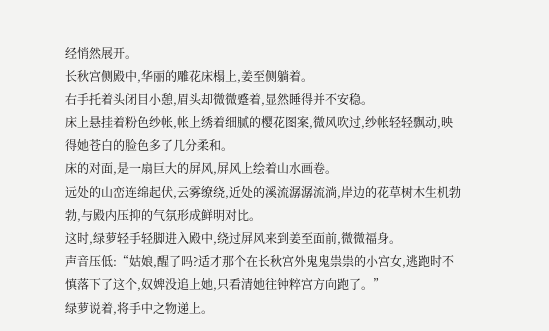经悄然展开。
长秋宫侧殿中,华丽的雕花床榻上,姜至侧躺着。
右手托着头闭目小憩,眉头却微微蹙着,显然睡得并不安稳。
床上悬挂着粉色纱帐,帐上绣着细腻的樱花图案,微风吹过,纱帐轻轻飘动,映得她苍白的脸色多了几分柔和。
床的对面,是一扇巨大的屏风,屏风上绘着山水画卷。
远处的山峦连绵起伏,云雾缭绕,近处的溪流潺潺流淌,岸边的花草树木生机勃勃,与殿内压抑的气氛形成鲜明对比。
这时,绿萝轻手轻脚进入殿中,绕过屏风来到姜至面前,微微福身。
声音压低:“姑娘,醒了吗?适才那个在长秋宫外鬼鬼祟祟的小宫女,逃跑时不慎落下了这个,奴婢没追上她,只看清她往钟粹宫方向跑了。”
绿萝说着,将手中之物递上。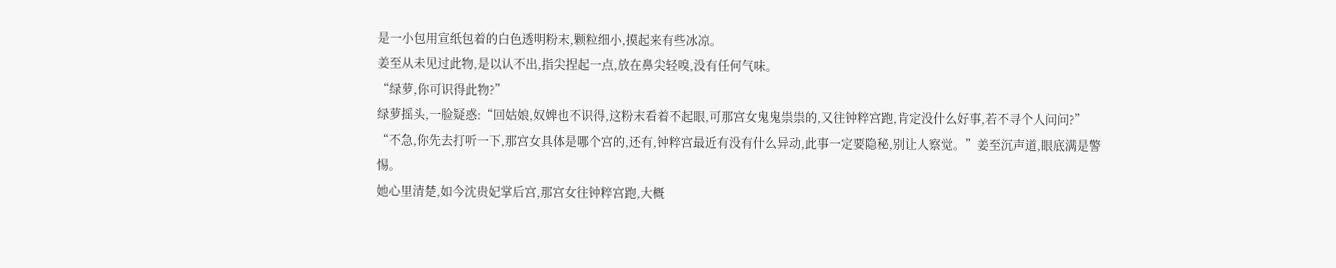是一小包用宣纸包着的白色透明粉末,颗粒细小,摸起来有些冰凉。
姜至从未见过此物,是以认不出,指尖捏起一点,放在鼻尖轻嗅,没有任何气味。
“绿萝,你可识得此物?”
绿萝摇头,一脸疑惑:“回姑娘,奴婢也不识得,这粉末看着不起眼,可那宫女鬼鬼祟祟的,又往钟粹宫跑,肯定没什么好事,若不寻个人问问?”
“不急,你先去打听一下,那宫女具体是哪个宫的,还有,钟粹宫最近有没有什么异动,此事一定要隐秘,别让人察觉。”姜至沉声道,眼底满是警惕。
她心里清楚,如今沈贵妃掌后宫,那宫女往钟粹宫跑,大概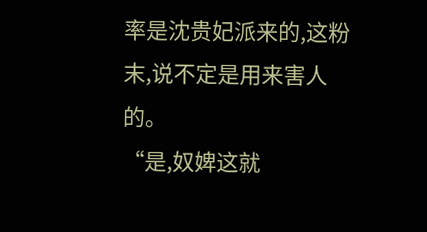率是沈贵妃派来的,这粉末,说不定是用来害人的。
“是,奴婢这就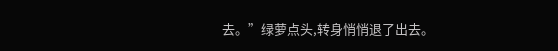去。”绿萝点头,转身悄悄退了出去。